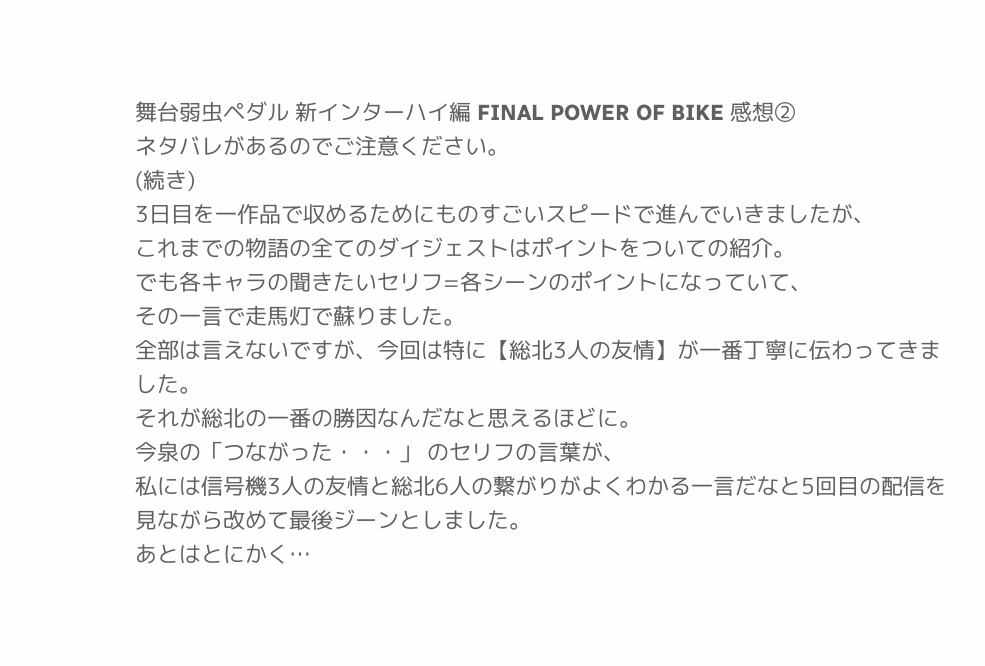舞台弱虫ペダル 新インターハイ編 FINAL POWER OF BIKE 感想②
ネタバレがあるのでご注意ください。
(続き)
3日目を一作品で収めるためにものすごいスピードで進んでいきましたが、
これまでの物語の全てのダイジェストはポイントをついての紹介。
でも各キャラの聞きたいセリフ=各シーンのポイントになっていて、
その一言で走馬灯で蘇りました。
全部は言えないですが、今回は特に【総北3人の友情】が一番丁寧に伝わってきました。
それが総北の一番の勝因なんだなと思えるほどに。
今泉の「つながった・・・」 のセリフの言葉が、
私には信号機3人の友情と総北6人の繋がりがよくわかる一言だなと5回目の配信を見ながら改めて最後ジーンとしました。
あとはとにかく…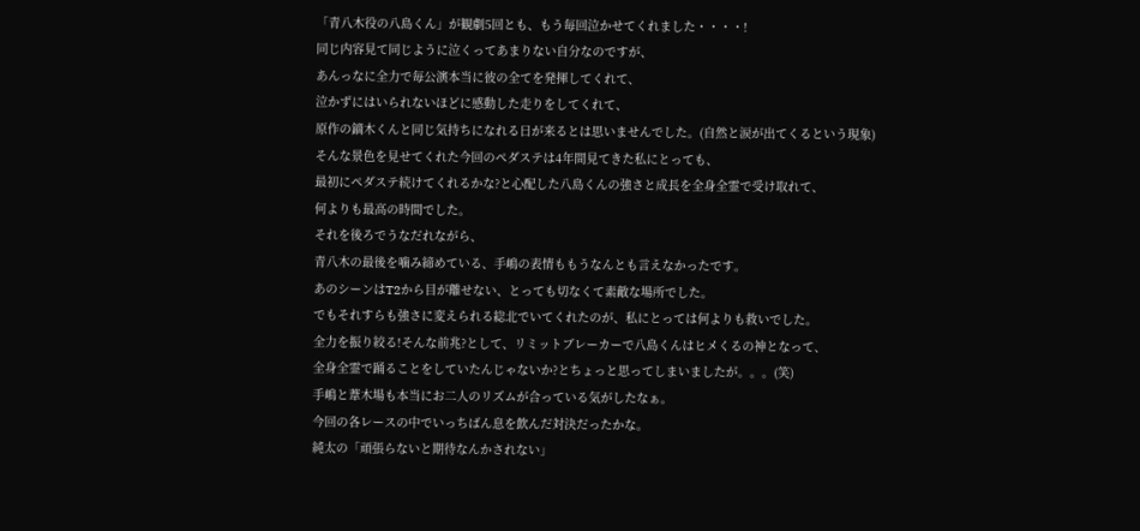「青八木役の八島くん」が観劇5回とも、もう毎回泣かせてくれました・・・・!
同じ内容見て同じように泣くってあまりない自分なのですが、
あんっなに全力で毎公演本当に彼の全てを発揮してくれて、
泣かずにはいられないほどに感動した走りをしてくれて、
原作の鏑木くんと同じ気持ちになれる日が来るとは思いませんでした。(自然と涙が出てくるという現象)
そんな景色を見せてくれた今回のペダステは4年間見てきた私にとっても、
最初にペダステ続けてくれるかな?と心配した八島くんの強さと成長を全身全霊で受け取れて、
何よりも最高の時間でした。
それを後ろでうなだれながら、
青八木の最後を噛み締めている、手嶋の表情ももうなんとも言えなかったです。
あのシーンはT2から目が離せない、とっても切なくて素敵な場所でした。
でもそれすらも強さに変えられる総北でいてくれたのが、私にとっては何よりも救いでした。
全力を振り絞る!そんな前兆?として、リミットブレーカーで八島くんはヒメくるの神となって、
全身全霊で踊ることをしていたんじゃないか?とちょっと思ってしまいましたが。。。(笑)
手嶋と葦木場も本当にお二人のリズムが合っている気がしたなぁ。
今回の各レースの中でいっちばん息を飲んだ対決だったかな。
純太の「頑張らないと期待なんかされない」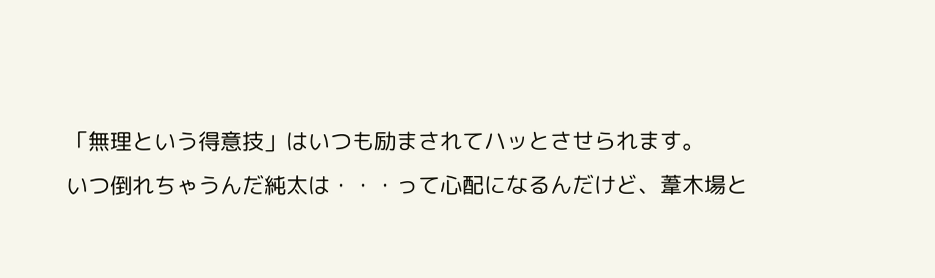「無理という得意技」はいつも励まされてハッとさせられます。
いつ倒れちゃうんだ純太は・・・って心配になるんだけど、葦木場と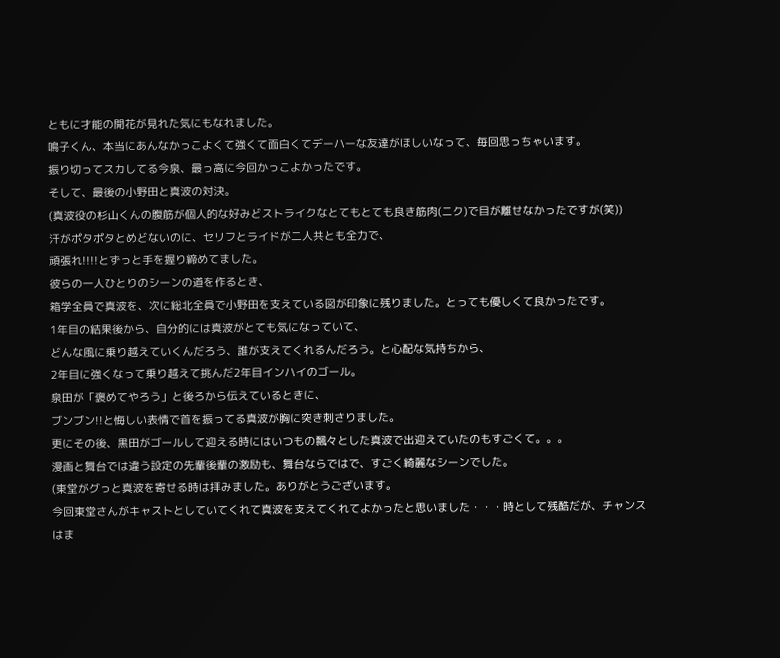ともに才能の開花が見れた気にもなれました。
鳴子くん、本当にあんなかっこよくて強くて面白くてデーハーな友達がほしいなって、毎回思っちゃいます。
振り切ってスカしてる今泉、最っ高に今回かっこよかったです。
そして、最後の小野田と真波の対決。
(真波役の杉山くんの腹筋が個人的な好みどストライクなとてもとても良き筋肉(ニク)で目が離せなかったですが(笑))
汗がポタポタとめどないのに、セリフとライドが二人共とも全力で、
頑張れ!!!!とずっと手を握り締めてました。
彼らの一人ひとりのシーンの道を作るとき、
箱学全員で真波を、次に総北全員で小野田を支えている図が印象に残りました。とっても優しくて良かったです。
1年目の結果後から、自分的には真波がとても気になっていて、
どんな風に乗り越えていくんだろう、誰が支えてくれるんだろう。と心配な気持ちから、
2年目に強くなって乗り越えて挑んだ2年目インハイのゴール。
泉田が「褒めてやろう」と後ろから伝えているときに、
ブンブン!!と悔しい表情で首を振ってる真波が胸に突き刺さりました。
更にその後、黒田がゴールして迎える時にはいつもの飄々とした真波で出迎えていたのもすごくて。。。
漫画と舞台では違う設定の先輩後輩の激励も、舞台ならではで、すごく綺麗なシーンでした。
(東堂がグっと真波を寄せる時は拝みました。ありがとうございます。
今回東堂さんがキャストとしていてくれて真波を支えてくれてよかったと思いました・・・時として残酷だが、チャンスはま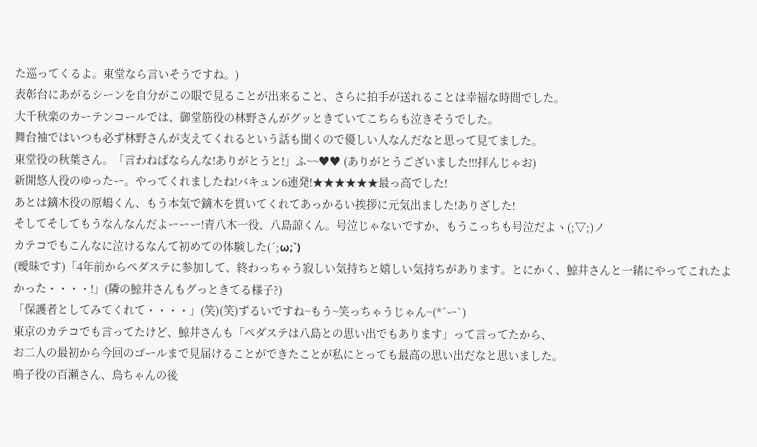た巡ってくるよ。東堂なら言いそうですね。)
表彰台にあがるシーンを自分がこの眼で見ることが出来ること、さらに拍手が送れることは幸福な時間でした。
大千秋楽のカーテンコールでは、御堂筋役の林野さんがグッときていてこちらも泣きそうでした。
舞台袖ではいつも必ず林野さんが支えてくれるという話も聞くので優しい人なんだなと思って見てました。
東堂役の秋葉さん。「言わねばならんな!ありがとうと!」ふ~~♥♥ (ありがとうございました!!!拝んじゃお)
新開悠人役のゆったー。やってくれましたね!バキュン6連発!★★★★★★最っ高でした!
あとは鏑木役の原嶋くん、もう本気で鏑木を貫いてくれてあっかるい挨拶に元気出ました!ありざした!
そしてそしてもうなんなんだよーーー!青八木一役、八島諒くん。号泣じゃないですか、もうこっちも号泣だよヽ(;▽;)ノ
カテコでもこんなに泣けるなんて初めての体験した(´;ω;`)
(曖昧です)「4年前からペダステに参加して、終わっちゃう寂しい気持ちと嬉しい気持ちがあります。とにかく、鯨井さんと一緒にやってこれたよかった・・・・!」(隣の鯨井さんもグっときてる様子?)
「保護者としてみてくれて・・・・」(笑)(笑)ずるいですね~もう~笑っちゃうじゃん~(*´ー`)
東京のカテコでも言ってたけど、鯨井さんも「ペダステは八島との思い出でもあります」って言ってたから、
お二人の最初から今回のゴールまで見届けることができたことが私にとっても最高の思い出だなと思いました。
鳴子役の百瀬さん、鳥ちゃんの後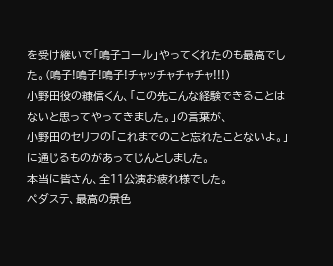を受け継いで「鳴子コール」やってくれたのも最高でした。(鳴子!鳴子!鳴子!チャッチャチャチャ!!!)
小野田役の糠信くん、「この先こんな経験できることはないと思ってやってきました。」の言葉が、
小野田のセリフの「これまでのこと忘れたことないよ。」に通じるものがあってじんとしました。
本当に皆さん、全11公演お疲れ様でした。
ペダステ、最高の景色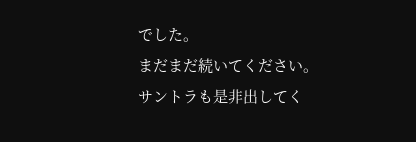でした。
まだまだ続いてください。サントラも是非出してく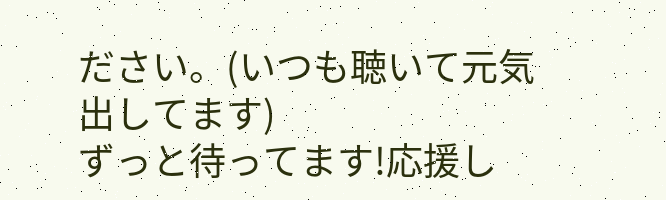ださい。(いつも聴いて元気出してます)
ずっと待ってます!応援し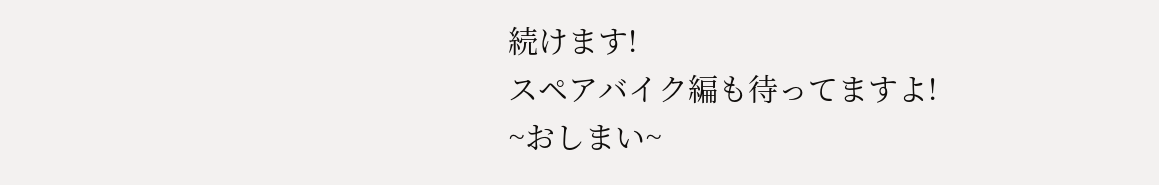続けます!
スペアバイク編も待ってますよ!
~おしまい~